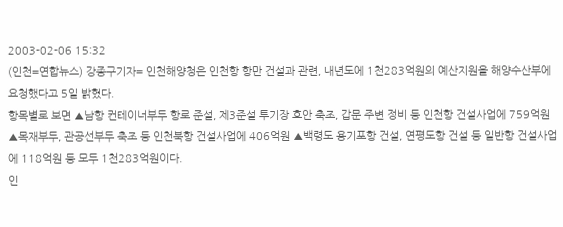2003-02-06 15:32
(인천=연합뉴스) 강종구기자= 인천해양청은 인천항 항만 건설과 관련, 내년도에 1천283억원의 예산지원을 해양수산부에 요청했다고 5일 밝혔다.
항목별로 보면 ▲남항 컨테이너부두 항로 준설, 제3준설 투기장 호안 축조, 갑문 주변 정비 등 인천항 건설사업에 759억원 ▲목재부두, 관공선부두 축조 등 인천북항 건설사업에 406억원 ▲백령도 용기포항 건설, 연평도항 건설 등 일반항 건설사업에 118억원 등 모두 1천283억원이다.
인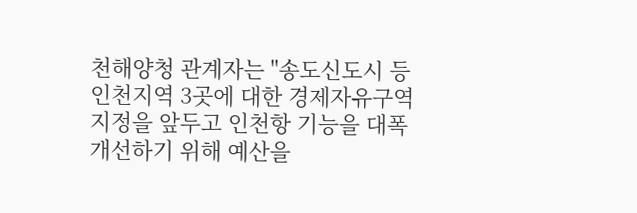천해양청 관계자는 "송도신도시 등 인천지역 3곳에 대한 경제자유구역 지정을 앞두고 인천항 기능을 대폭 개선하기 위해 예산을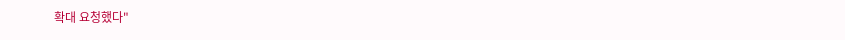확대 요청했다"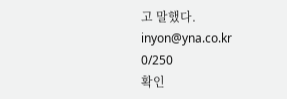고 말했다.
inyon@yna.co.kr
0/250
확인